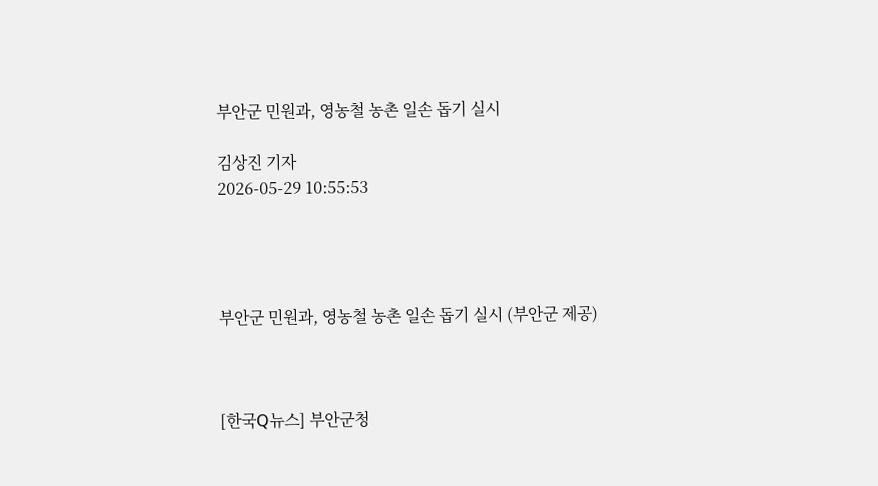부안군 민원과, 영농철 농촌 일손 돕기 실시

김상진 기자
2026-05-29 10:55:53




부안군 민원과, 영농철 농촌 일손 돕기 실시 (부안군 제공)



[한국Q뉴스] 부안군청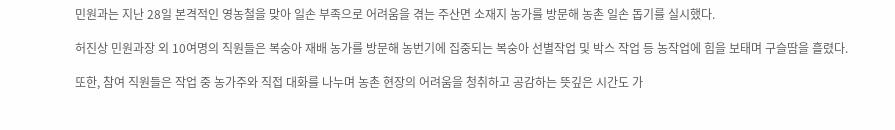민원과는 지난 28일 본격적인 영농철을 맞아 일손 부족으로 어려움을 겪는 주산면 소재지 농가를 방문해 농촌 일손 돕기를 실시했다.

허진상 민원과장 외 10여명의 직원들은 복숭아 재배 농가를 방문해 농번기에 집중되는 복숭아 선별작업 및 박스 작업 등 농작업에 힘을 보태며 구슬땀을 흘렸다.

또한, 참여 직원들은 작업 중 농가주와 직접 대화를 나누며 농촌 현장의 어려움을 청취하고 공감하는 뜻깊은 시간도 가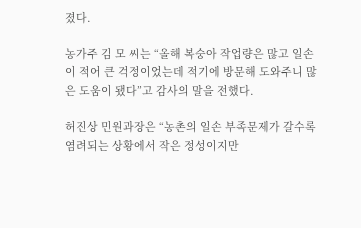졌다.

농가주 김 모 씨는 “올해 복숭아 작업량은 많고 일손이 적어 큰 걱정이었는데 적기에 방문해 도와주니 많은 도움이 됐다”고 감사의 말을 전했다.

허진상 민원과장은 “농촌의 일손 부족문제가 갈수록 염려되는 상황에서 작은 정성이지만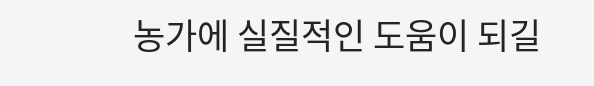농가에 실질적인 도움이 되길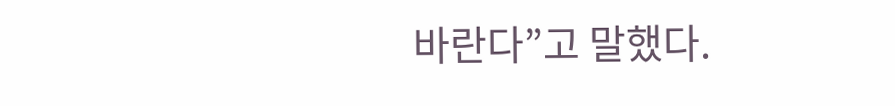바란다”고 말했다.